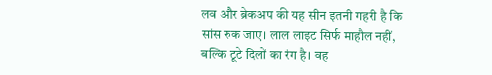लव और ब्रेकअप की यह सीन इतनी गहरी है कि सांस रुक जाए। लाल लाइट सिर्फ माहौल नहीं, बल्कि टूटे दिलों का रंग है। वह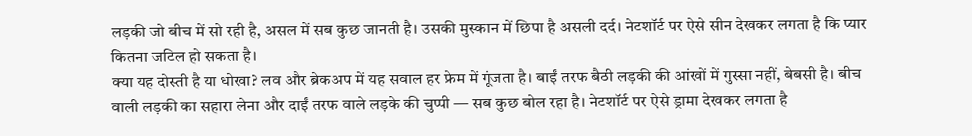लड़की जो बीच में सो रही है, असल में सब कुछ जानती है। उसकी मुस्कान में छिपा है असली दर्द। नेटशॉर्ट पर ऐसे सीन देखकर लगता है कि प्यार कितना जटिल हो सकता है।
क्या यह दोस्ती है या धोखा? लव और ब्रेकअप में यह सवाल हर फ्रेम में गूंजता है। बाईं तरफ बैठी लड़की की आंखों में गुस्सा नहीं, बेबसी है। बीच वाली लड़की का सहारा लेना और दाईं तरफ वाले लड़के की चुप्पी — सब कुछ बोल रहा है। नेटशॉर्ट पर ऐसे ड्रामा देखकर लगता है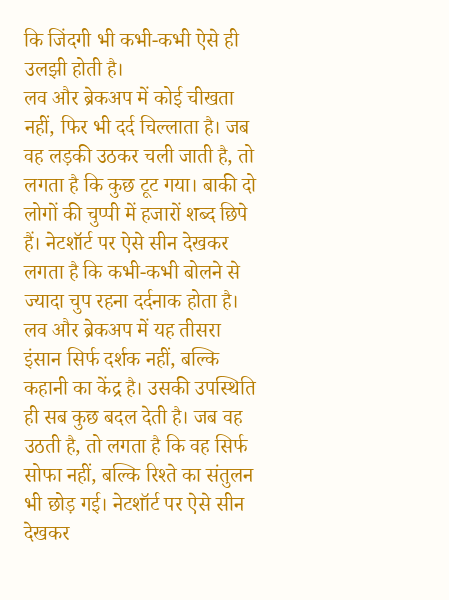कि जिंदगी भी कभी-कभी ऐसे ही उलझी होती है।
लव और ब्रेकअप में कोई चीखता नहीं, फिर भी दर्द चिल्लाता है। जब वह लड़की उठकर चली जाती है, तो लगता है कि कुछ टूट गया। बाकी दो लोगों की चुप्पी में हजारों शब्द छिपे हैं। नेटशॉर्ट पर ऐसे सीन देखकर लगता है कि कभी-कभी बोलने से ज्यादा चुप रहना दर्दनाक होता है।
लव और ब्रेकअप में यह तीसरा इंसान सिर्फ दर्शक नहीं, बल्कि कहानी का केंद्र है। उसकी उपस्थिति ही सब कुछ बदल देती है। जब वह उठती है, तो लगता है कि वह सिर्फ सोफा नहीं, बल्कि रिश्ते का संतुलन भी छोड़ गई। नेटशॉर्ट पर ऐसे सीन देखकर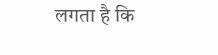लगता है कि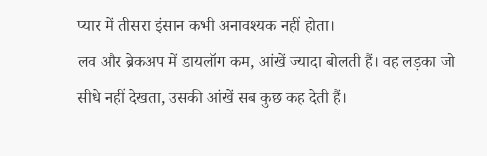प्यार में तीसरा इंसान कभी अनावश्यक नहीं होता।
लव और ब्रेकअप में डायलॉग कम, आंखें ज्यादा बोलती हैं। वह लड़का जो सीधे नहीं देखता, उसकी आंखें सब कुछ कह देती हैं।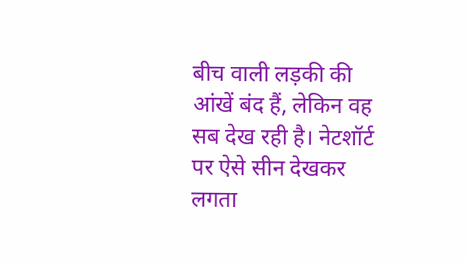बीच वाली लड़की की आंखें बंद हैं, लेकिन वह सब देख रही है। नेटशॉर्ट पर ऐसे सीन देखकर लगता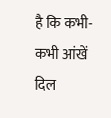है कि कभी-कभी आंखें दिल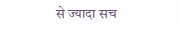से ज्यादा सच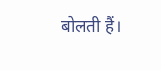बोलती हैं।